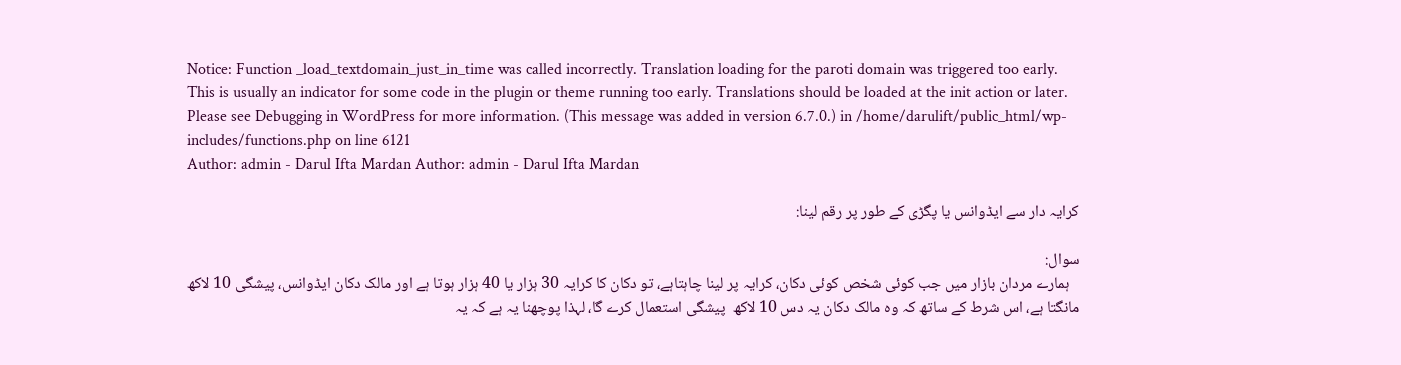Notice: Function _load_textdomain_just_in_time was called incorrectly. Translation loading for the paroti domain was triggered too early. This is usually an indicator for some code in the plugin or theme running too early. Translations should be loaded at the init action or later. Please see Debugging in WordPress for more information. (This message was added in version 6.7.0.) in /home/darulift/public_html/wp-includes/functions.php on line 6121
Author: admin - Darul Ifta Mardan Author: admin - Darul Ifta Mardan

کرایہ دار سے ایڈوانس یا پگڑی کے طور پر رقم لینا:

سوال:
   ہمارے مردان بازار میں جب کوئی شخص کوئی دکان، کرایہ پر لینا چاہتاہے، تو دکان کا کرایہ 30 ہزار یا 40 ہزار ہوتا ہے اور مالک دکان ایڈوانس، پیشگی 10 لاکھ مانگتا ہے، اس شرط کے ساتھ کہ وہ مالک دکان یہ دس 10 لاکھ  پیشگی استعمال کرے گا، لہذا پوچھنا یہ ہے کہ یہ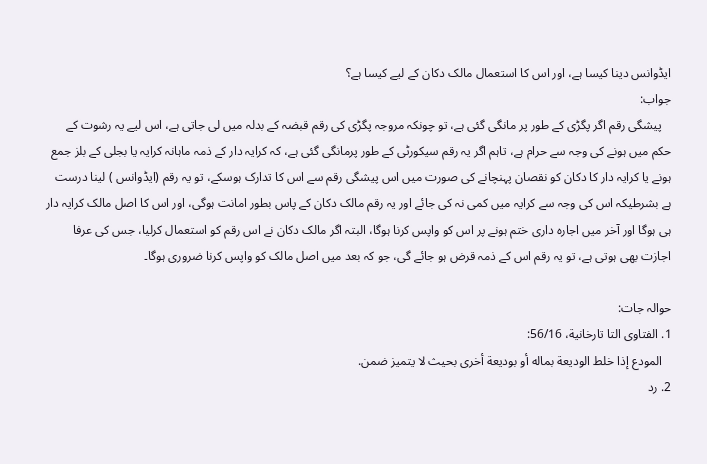ایڈوانس دینا کیسا ہے، اور اس کا استعمال مالک دکان کے لیے کیسا ہے؟
جواب:
   پیشگی رقم اگر پگڑی کے طور پر مانگی گئی ہے، تو چونکہ مروجہ پگڑی کی رقم قبضہ کے بدلہ میں لی جاتی ہے، اس لیے یہ رشوت کے حکم میں ہونے کی وجہ سے حرام ہے، تاہم اگر یہ رقم سیکورٹی کے طور پرمانگی گئی ہے، كہ کرایہ دار کے ذمہ ماہانہ کرایہ یا بجلی کے بلز جمع ہونے یا کرایہ دار کا دکان کو نقصان پہنچانے کی صورت میں اس پیشگی رقم سے اس کا تدارک ہوسکے، تو یہ رقم (ایڈوانس ) لینا درست ہے بشرطیکہ اس کی وجہ سے کرایہ میں کمی نہ کی جائے اور یہ رقم مالک دکان کے پاس بطور امانت ہوگی، اور اس کا اصل مالک کرایہ دار ہی ہوگا اور آخر میں اجارہ داری ختم ہونے پر اس کو واپس کرنا ہوگا، البتہ اگر مالک دکان نے اس رقم کو استعمال کرلیا، جس کی عرفا اجازت بھی ہوتی ہے، تو یہ رقم اس کے ذمہ قرض ہو جائے گی، جو کہ بعد میں اصل مالک کو واپس کرنا ضروری ہوگا۔

حوالہ جات:
1. الفتاوى التا تارخانية، 56/16:
   المودع إذا خلط الوديعة بماله أو بوديعة أخرى بحيث لا يتميز ضمن.
2. رد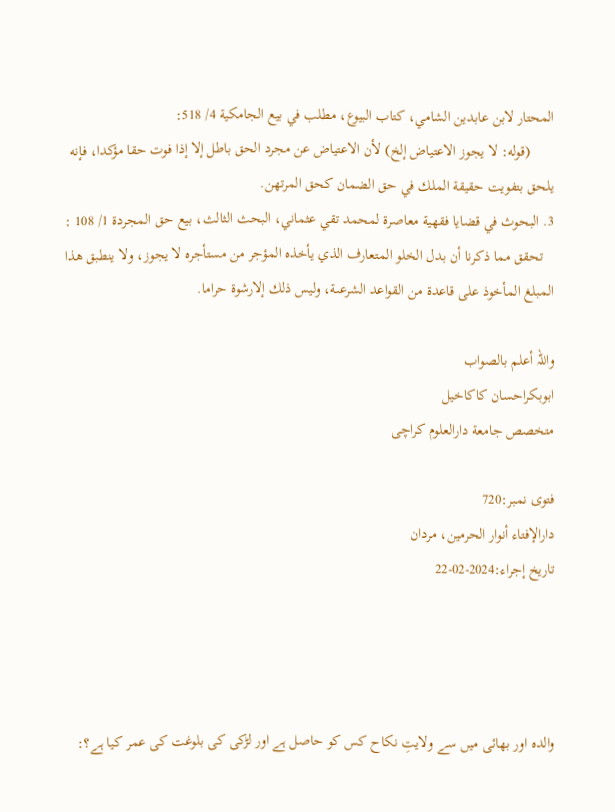المحتار لابن عابدين الشامي، كتاب البيوع، مطلب في بيع الجامكية 4/ 518:
      (قوله: لا يجوز الاعتياض إلخ) لأن الاعتياض عن مجرد الحق باطل إلا إذا فوت حقا مؤكدا، فإنه يلحق بتفويت حقيقة الملك في حق الضمان كحق المرتهن.
3. البحوث في قضايا فقهية معاصرة لمحمد تقي عثماني، البحث الثالث، بيع حق المجردة 1/ 108 :
   تحقق مما ذكرنا أن بدل الخلو المتعارف الذي يأخذه المؤجر من مستأجره لا يجوز، ولا ينطبق هذا المبلغ المأخوذ على قاعدة من القواعد الشرعىة، وليس ذلك إلارشوة حراما.

واللہ أعلم بالصواب
ابوبكراحسان كاكاخیل
متخصص جامعة دارالعلوم كراچی

فتوی نمبر:720
دارالإفتاء أنوار الحرمين، مردان
تاریخ إجراء:2024-02-22




والدہ اور بھائی میں سے ولایتِ نکاح کس کو حاصل ہے اور لڑکی کی بلوغت کی عمر کیا ہے؟: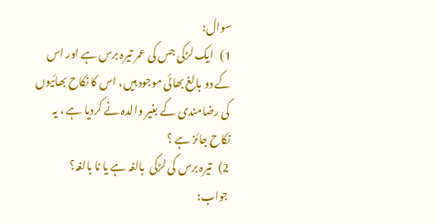سوال:
1)   ایک لڑکی جس کی عمر تیرہ برس ہے اور اس کے دو بالغ بھائی موجود ہیں، اس کا نکاح بھائیوں کی رضامندی کے بغیر والدہ نے کردیا ہے ، یہ نکاح جائز ہے ؟
2)   تیرہ برس کی لڑکی  بالغہ ہے یا نا بالغہ؟
جواب: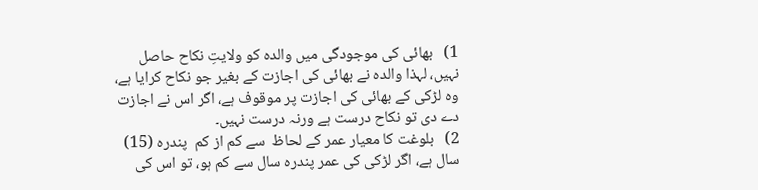1)   بھائی کی موجودگی میں والدہ کو ولایتِ نکاح حاصل نہیں، لہذا والدہ نے بھائی کی اجازت کے بغیر جو نکاح کرایا ہے، وہ لڑکی کے بھائی کی اجازت پر موقوف ہے، اگر اس نے اجازت دے دی تو نکاح درست ہے ورنہ درست نہیں۔
2)   بلوغت كا معیار عمر کے لحاظ  سے کم از کم  پندرہ (15) سال ہے، اگر لڑکی کی عمر پندرہ سال سے کم ہو، تو اس کی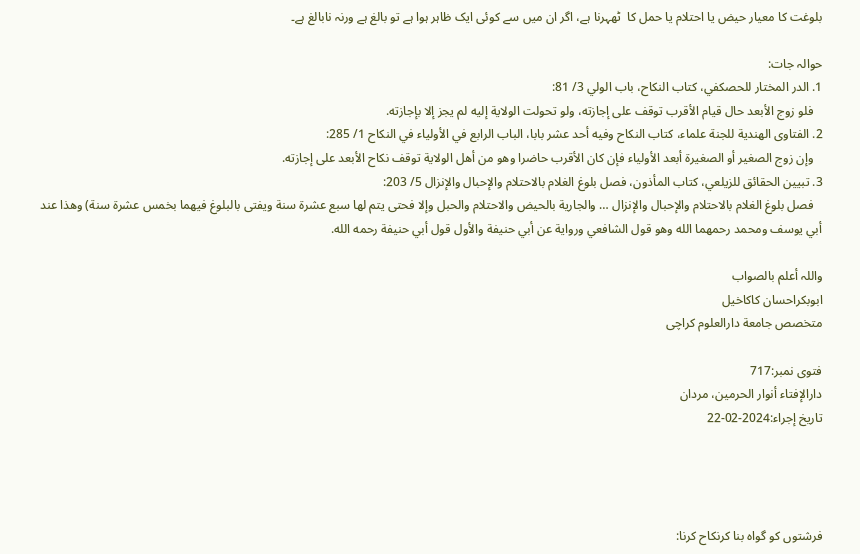بلوغت کا معیار حیض یا احتلام یا حمل کا  ٹھہرنا ہے، اگر ان میں سے کوئی ایک ظاہر ہوا ہے تو بالغ ہے ورنہ نابالغ ہے۔

حوالہ جات:
1. الدر المختار للحصكفي، كتاب النكاح، باب الولي 3/ 81:
   فلو زوج الأبعد حال قيام الأقرب توقف على إجازته، ولو تحولت الولاية إليه لم يجز إلا بإجازته.
2. الفتاوى الهندية للجنة علماء، كتاب النكاح وفيه أحد عشر بابا، الباب الرابع في الأولياء في النكاح 1/ 285:
   وإن زوج الصغير أو الصغيرة أبعد الأولياء فإن كان الأقرب حاضرا وهو من أهل الولاية توقف نكاح الأبعد على إجازته.
3. تبيين الحقائق للزيلعي، كتاب المأذون، فصل بلوغ الغلام بالاحتلام والإحبال والإنزال 5/ 203:
   فصل بلوغ الغلام بالاحتلام والإحبال والإنزال … والجارية بالحيض والاحتلام والحبل وإلا فحتى يتم لها سبع عشرة سنة ويفتى بالبلوغ فيهما بخمس عشرة سنة) وهذا عند أبي يوسف ومحمد رحمهما الله وهو قول الشافعي ورواية عن أبي حنيفة والأول قول أبي حنيفة رحمه الله.

واللہ أعلم بالصواب
ابوبكراحسان كاكاخیل
متخصص جامعة دارالعلوم كراچی

فتوی نمبر:717
دارالإفتاء أنوار الحرمين، مردان
تاریخ إجراء:2024-02-22




فرشتوں کو گواہ بنا کرنکاح کرنا: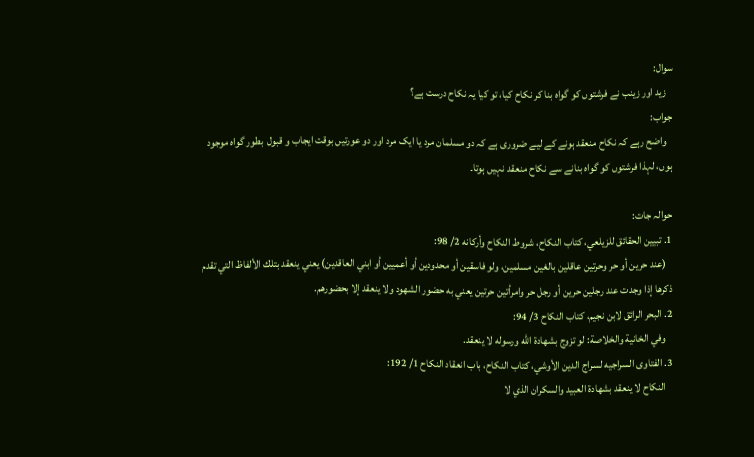سوال:
   زید اور زینب نے فرشتوں کو گواہ بنا کر نکاح کیا، تو کیا یہ نکاح درست ہے؟
جواب:
   واضح رہے کہ نکاح منعقد ہونے کے لیے ضروری ہے کہ دو مسلمان مرد یا ایک مرد اور دو عورتیں بوقت ایجاب و قبول  بطور گواہ موجود ہوں، لہذا فرشتوں کو گواہ بنانے سے نکاح منعقد نہیں ہوتا۔

حوالہ جات:
1. تبيين الحقائق للزيلعي، كتاب النكاح، شروط النكاح وأركانه 2/ 98:
   (عند حرين أو حر وحرتين عاقلين بالغين مسلمين، ولو فاسقين أو محدودين أو أعميين أو ابني العاقدين) يعني ينعقد بتلك الألفاظ التي تقدم ذكرها إذا وجدت عند رجلين حرين أو رجل حر وامرأتين حرتين يعني به حضور الشهود ولا ينعقد إلا بحضورهم.
2. البحر الرائق لابن نجيم، كتاب النكاح 3/ 94:
   وفي الخانية والخلاصة: لو تزوج بشهادة الله ورسوله لا ينعقد.
3. الفتاوى السراجيه لسراج الدين الأوشي، كتاب النكاح، باب انعقاد النكاح 1/ 192:
   النکاح لا ینعقد بشهادة العبيد والسكران الذي لا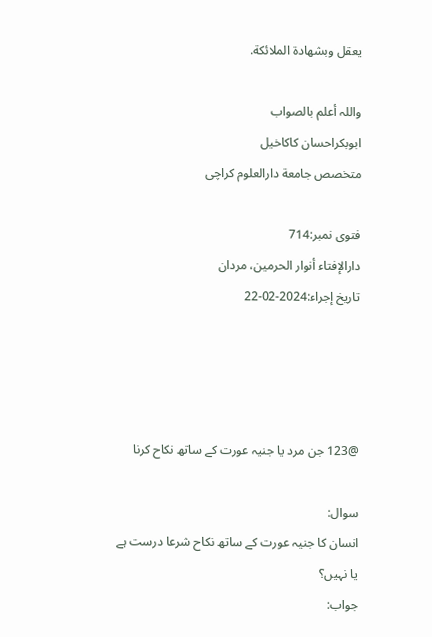يعقل وبشهادة الملائكة.

واللہ أعلم بالصواب
ابوبكراحسان كاكاخیل
متخصص جامعة دارالعلوم كراچی

فتوی نمبر:714
دارالإفتاء أنوار الحرمين، مردان
تاریخ إجراء:2024-02-22




@123 جن مرد یا جنیہ عورت کے ساتھ نکاح کرنا

سوال:
انسان کا جنیہ عورت کے ساتھ نکاح شرعا درست ہے یا نہیں؟
جواب: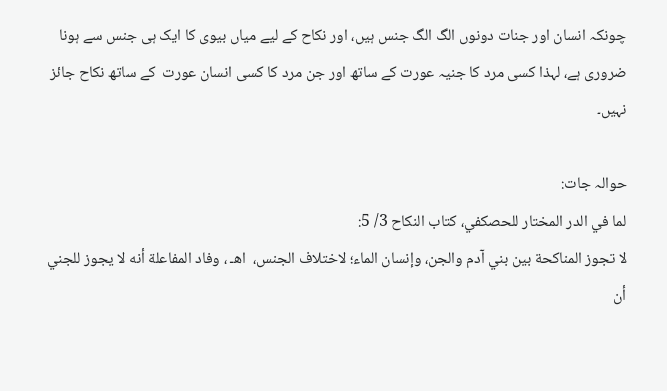چونکہ انسان اور جنات دونوں الگ الگ جنس ہیں، اور نکاح کے لیے میاں بیوی کا ایک ہی جنس سے ہونا ضروری ہے، لہذا کسی مرد کا جنیہ عورت کے ساتھ اور جن مرد کا کسی انسان عورت  کے ساتھ نکاح جائز نہیں۔

حوالہ جات:
لما في الدر المختار للحصكفي، كتاب النكاح 3/ 5:
لا تجوز المناكحة بين بني آدم والجن، وإنسان الماء؛ لاختلاف الجنس،  اهـ ، وفاد المفاعلة أنه لا يجوز للجني أن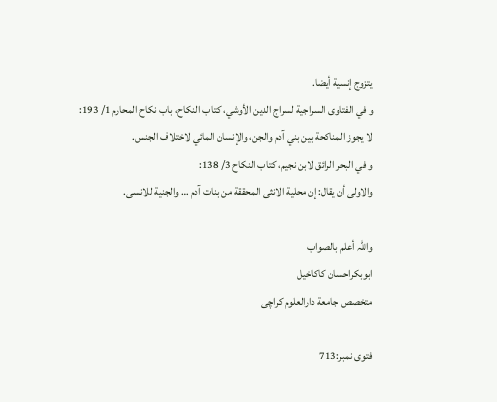يتزوج إنسية أيضا.
و في الفتاوى السراجية لسراج الدين الأوشي، كتاب النكاح، باب نكاح المحارم 1/ 193:
لا یجوز المناكحة بين بني آدم والجن، والإنسان المائي لاختلاف الجنس.
و في البحر الرائق لابن نجيم، كتاب النكاح 3/ 138:
والاولى أن يقال: إن محلية الانثى المحققة من بنات آدم … والجنية للانسى.

واللہ أعلم بالصواب
ابوبكراحسان كاكاخیل
متخصص جامعة دارالعلوم كراچی

فتوی نمبر:713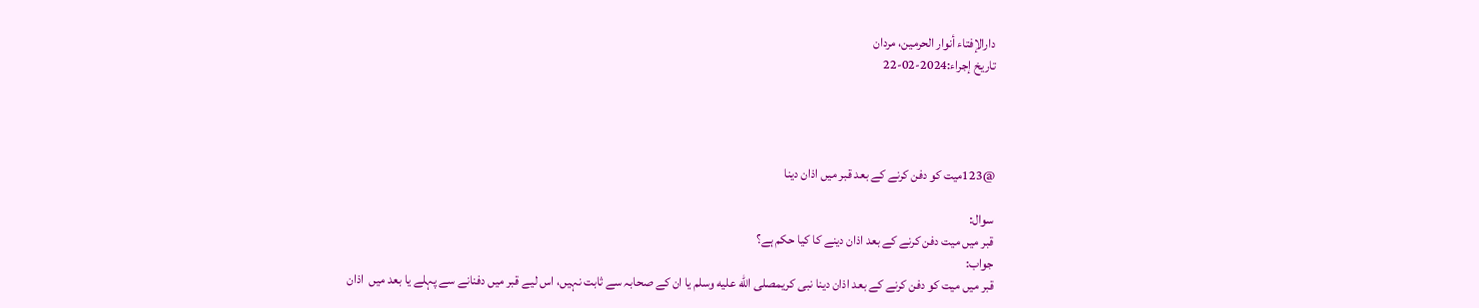دارالإفتاء أنوار الحرمين، مردان
تاریخ إجراء:2024-02-22




@123میت کو دفن کرنے کے بعد قبر میں اذان دینا

سوال:
قبر میں میت دفن کرنے کے بعد اذان دینے کا کیا حکم ہے؟
جواب:
قبر میں میت کو دفن کرنے کے بعد اذان دینا نبی کریمصلى الله عليه وسلم یا ان کے صحابہ سے ثابت نہیں، اس لیے قبر میں دفنانے سے پہلے یا بعد میں  اذان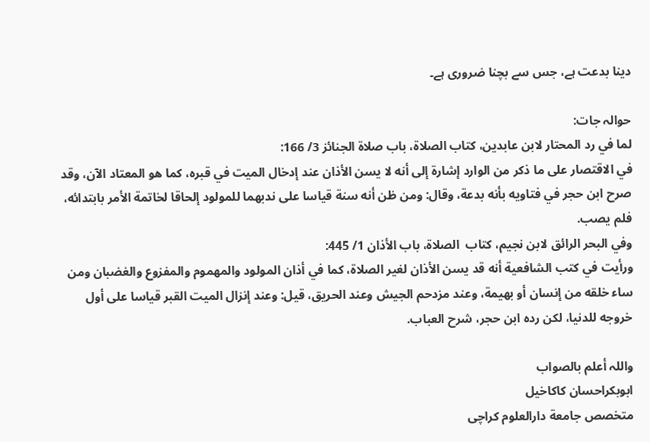دینا بدعت ہے، جس سے بچنا ضروری ہے۔

حوالہ جات:
لما في رد المحتار لابن عابدين، كتاب الصلاة، باب صلاة الجنائز 3/ 166:
في الاقتصار على ما ذكر من الوارد إشارة إلى أنه لا يسن الأذان عند إدخال الميت في قبره، كما هو المعتاد الآن، وقد صرح ابن حجر في فتاويه بأنه بدعة، وقال: ومن ظن أنه سنة قياسا على ندبهما للمولود إلحاقا لخاتمة الأمر بابتدائه، فلم يصب.
وفي البحر الرائق لابن نجيم، كتاب  الصلاة، باب الأذان 1/ 445:
ورأيت في كتب الشافعية أنه قد يسن الأذان لغير الصلاة، كما في أذان المولود والمهموم والمفزوع والغضبان ومن ساء خلقه من إنسان أو بهيمة، وعند مزدحم الجيش وعند الحريق، قيل: وعند إنزال الميت القبر قياسا على أول خروجه للدنيا، لكن رده ابن حجر، شرح العباب.

واللہ أعلم بالصواب
ابوبكراحسان كاكاخیل
متخصص جامعة دارالعلوم كراچی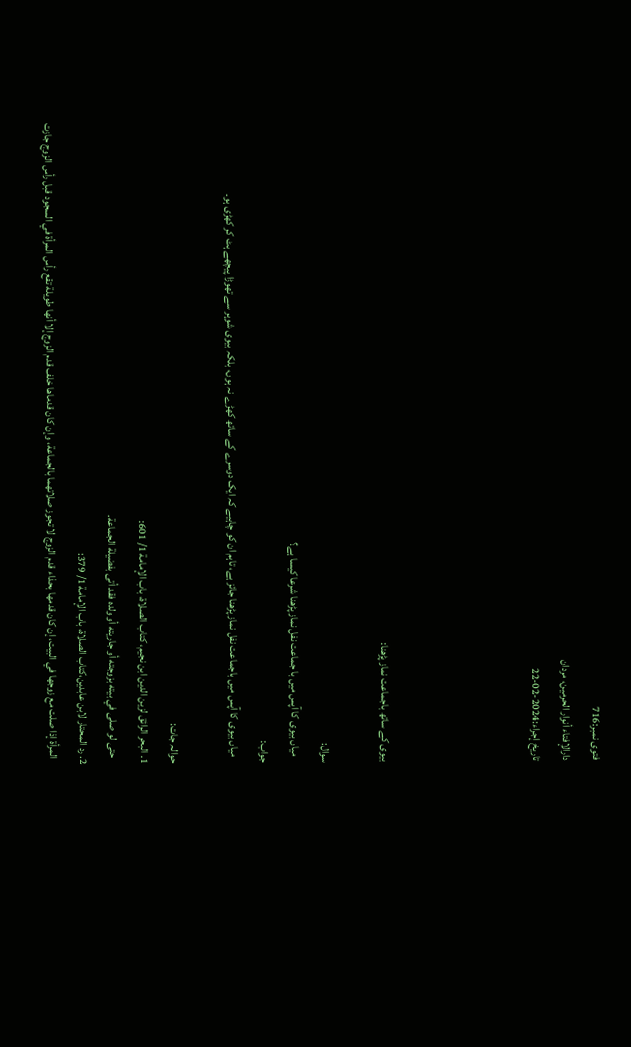فتوی نمبر:716
دارالإفتاء أنوار الحرمين، مردان
تاریخ إجراء:2024-02-22




بیوی کے ساتھ باجماعت نماز پڑھنا:

سوال:
   میاں بیوی کا آپس میں با جماعت نفل نماز پڑھنا شرعا کیسا ہے؟
جواب:
   میاں بیوی کا آپس میں باجماعت نفل نماز پڑھنا جائز ہے، تاہم ان کو چاہیے کہ ایک دوسرے کے ساتھ کھڑے نہ ہوں، بلکہ بیوی شوہر سے تھوڑا پیچھے ہٹ کر کھڑی ہو۔

حوالہ جات:
1. البحر الرائق لزين الدين ابن نجيم، كتاب الصلاة، باب الإمامة 1/ 601:
   حتى لو صلى في بيته بزوجته أو جاريته أو ولده فقد أتى بفضيلة الجماعة.
2. رد المحتار لابن عابدين،كتاب الصلاة، باب الإمامة 1/ 379:
   المرأة إذا صلت مع زوجها في البيت، إن كان قدمها بحذاء قدم الزوج لا تجوز صلاتهما بالجماعة، وإن كان قدماها خلف قدم الزوج إلا أنها طويلة تقع رأس المرأة في السجود قبل رأس الزوج جازت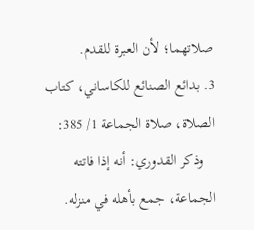صلاتهما؛ لأن العبرة للقدم.
3. بدائع الصنائع للكاساني، كتاب الصلاة، صلاة الجماعة 1/ 385:
   وذكر القدوري: أنه إذا فاتته الجماعة، جمع بأهله في منزله.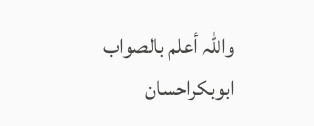واللہ أعلم بالصواب
ابوبكراحسان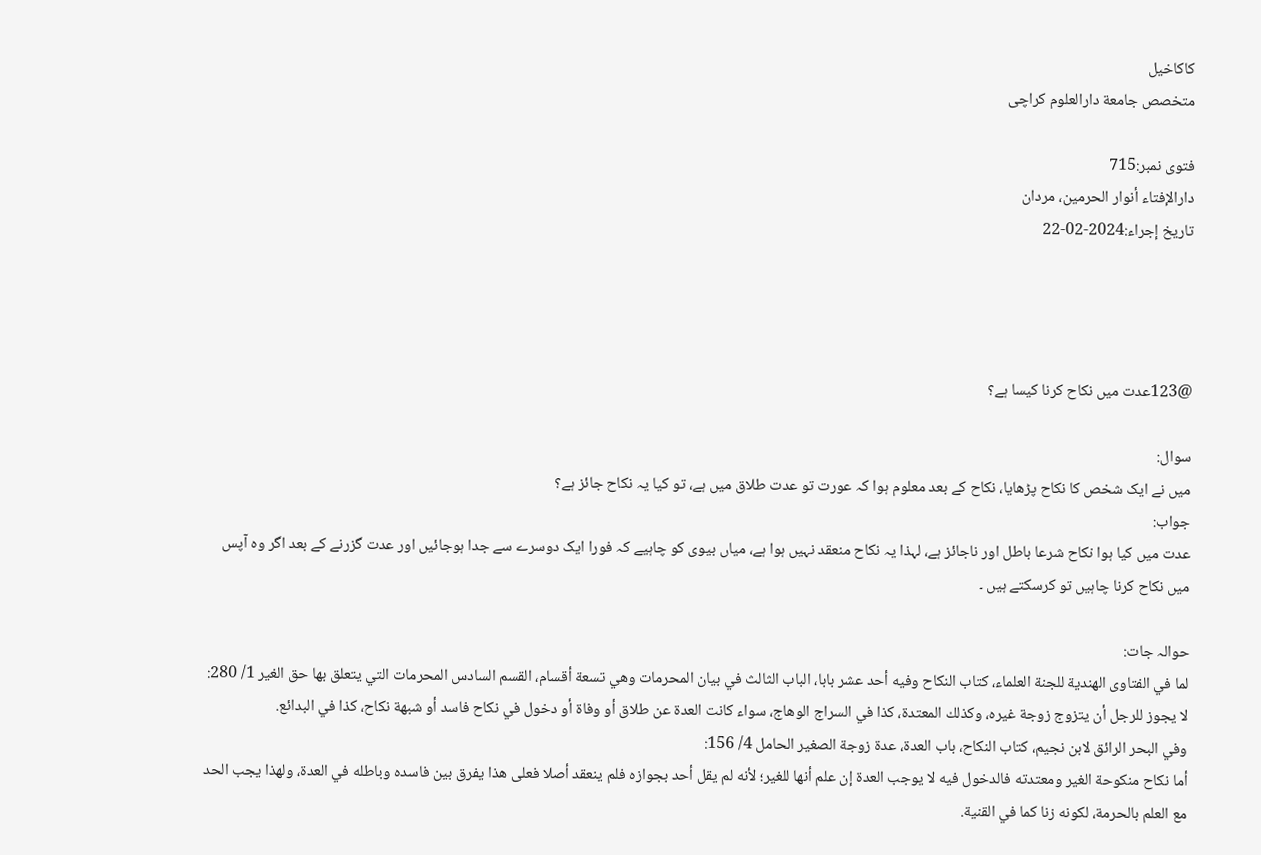كاكاخیل
متخصص جامعة دارالعلوم كراچی

فتوی نمبر:715
دارالإفتاء أنوار الحرمين، مردان
تاریخ إجراء:2024-02-22




@123عدت میں نکاح کرنا کیسا ہے؟

سوال:
میں نے ایک شخص کا نکاح پڑھایا، نکاح کے بعد معلوم ہوا کہ عورت تو عدت طلاق میں ہے، تو کیا یہ نکاح جائز ہے؟
جواب:
عدت میں کیا ہوا نکاح شرعا باطل اور ناجائز ہے، لہذا یہ نکاح منعقد نہیں ہوا ہے، میاں بیوی کو چاہیے کہ فورا ایک دوسرے سے جدا ہوجائیں اور عدت گزرنے کے بعد اگر وہ آپس میں نکاح کرنا چاہیں تو کرسکتے ہیں ۔

حوالہ جات:
لما في الفتاوى الهندية للجنة العلماء، كتاب النكاح وفيه أحد عشر بابا، الباب الثالث في بيان المحرمات وهي تسعة أقسام، القسم السادس المحرمات التي يتعلق بها حق الغير 1/ 280:
لا يجوز للرجل أن يتزوج زوجة غيره، وكذلك المعتدة، كذا في السراج الوهاج، سواء كانت العدة عن طلاق أو وفاة أو دخول في نكاح فاسد أو شبهة نكاح، كذا في البدائع.
وفي البحر الرائق لابن نجيم، كتاب النكاح، باب العدة، عدة زوجة الصغير الحامل 4/ 156:
أما نكاح منكوحة الغير ومعتدته فالدخول فيه لا يوجب العدة إن علم أنها للغير؛ لأنه لم يقل أحد بجوازه فلم ينعقد أصلا فعلى هذا يفرق بين فاسده وباطله في العدة، ولهذا يجب الحد مع العلم بالحرمة، لكونه زنا كما في القنية.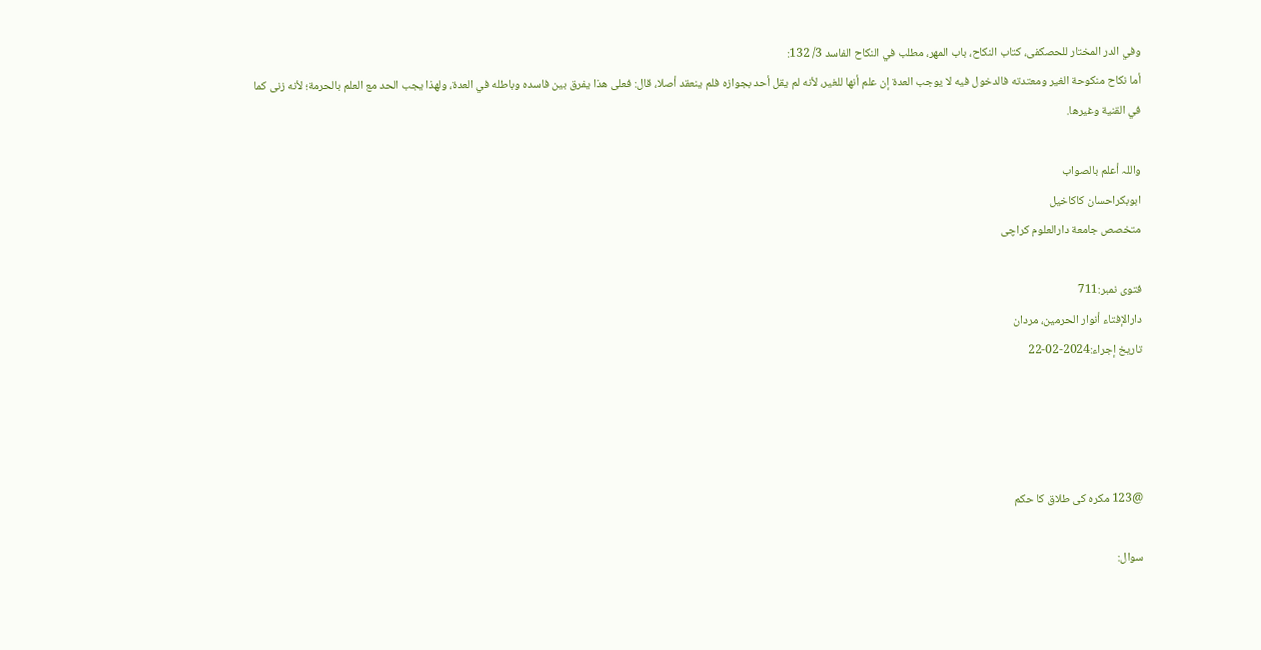وفي الدر المختار للحصکفی، كتاب النكاح، باب المهر، مطلب في النكاح الفاسد 3/ 132:
أما نكاح منكوحة الغير ومعتدته فالدخول فيه لا يوجب العدة إن علم أنها للغير، لأنه لم يقل أحد بجوازه فلم ينعقد أصلا، قال: فعلى هذا يفرق بين فاسده وباطله في العدة، ولهذا يجب الحد مع العلم بالحرمة؛ لأنه زنى كما في القنية وغيرها.

واللہ أعلم بالصواب
ابوبكراحسان كاكاخیل
متخصص جامعة دارالعلوم كراچی

فتوی نمبر:711
دارالإفتاء أنوار الحرمين، مردان
تاریخ إجراء:2024-02-22




@123 مکرہ کی طلاق کا حکم

سوال: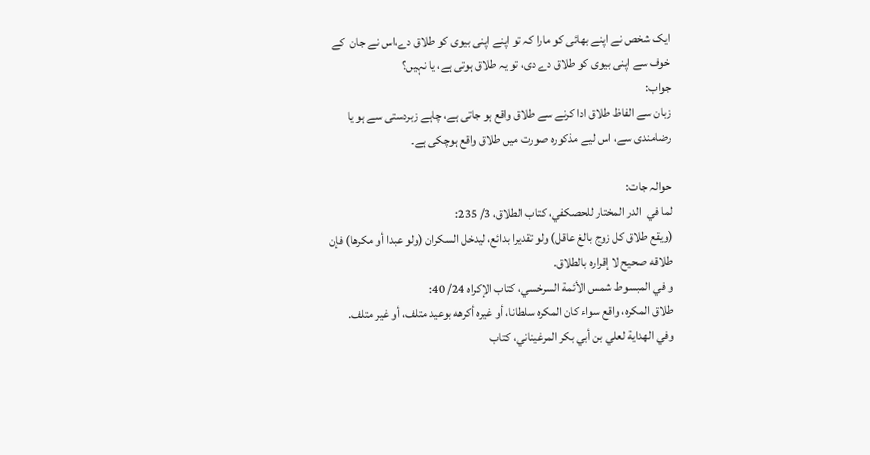ایک شخص نے اپنے بھائی کو مارا کہ تو اپنے اپنی بیوی کو طلاق دے،اس نے جان  کے خوف سے اپنی بیوی کو طلاق دے دی، تو یہ طلاق ہوتی ہے، یا نہیں؟
جواب:
زبان سے الفاظ طلاق ادا کرنے سے طلاق واقع ہو جاتی ہے، چاہے زبردستی سے ہو یا رضامندی سے، اس لیے مذکورہ صورت میں طلاق واقع ہوچکی ہے۔

حوالہ جات:
لما في  الدر المختار للحصكفي، كتاب الطلاق، 3/ 235:
(ويقع طلاق كل زوج بالغ عاقل) ولو تقديرا بدائع، ليدخل السكران (ولو عبدا أو مكرها) فإن طلاقه صحيح لا إقراره بالطلاق.
و في المبسوط شمس الأئمة السرخسي، كتاب الإكراه 24/ 40:
طلاق المكره، واقع سواء كان المكره سلطانا، أو غيره أكرهه بوعيد متلف، أو غير متلف.
وفي الهداية لعلي بن أبي بكر المرغيناني، كتاب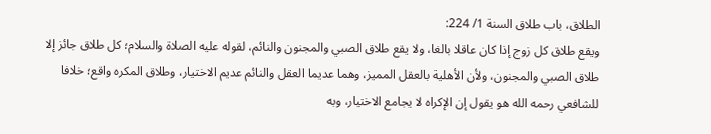الطلاق، باب طلاق السنة 1/ 224:
ويقع طلاق كل زوج إذا كان عاقلا بالغا، ولا يقع طلاق الصبي والمجنون والنائم، لقوله عليه الصلاة والسلام؛ كل طلاق جائز إلا طلاق الصبي والمجنون، ولأن الأهلية بالعقل المميز، وهما عديما العقل والنائم عديم الاختيار، وطلاق المكره واقع؛ خلافا للشافعي رحمه الله هو يقول إن الإكراه لا يجامع الاختيار، وبه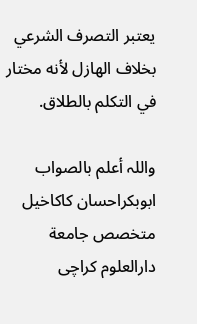يعتبر التصرف الشرعي بخلاف الهازل لأنه مختار في التكلم بالطلاق.

واللہ أعلم بالصواب
ابوبكراحسان كاكاخیل
متخصص جامعة دارالعلوم كراچی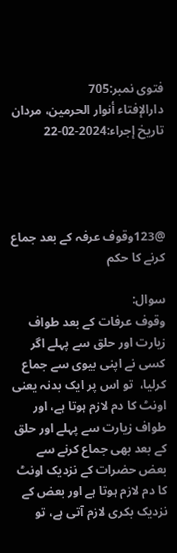فتوی نمبر:705
دارالإفتاء أنوار الحرمين، مردان
تاریخ إجراء:2024-02-22




@123وقوف عرفہ کے بعد جماع کرنے کا حکم

سوال:
وقوف عرفات کے بعد طواف زیارت اور حلق سے پہلے اگر کسی نے اپنی بیوی سے جماع کرلیا،  تو اس پر ایک بدنہ یعنی اونٹ کا دم لازم ہوتا ہے، اور طواف زیارت سے پہلے اور حلق کے بعد بھی جماع کرنے سے بعض حضرات کے نزدیک اونٹ کا دم لازم ہوتا ہے اور بعض کے نزدیک بکری لازم آتی ہے، تو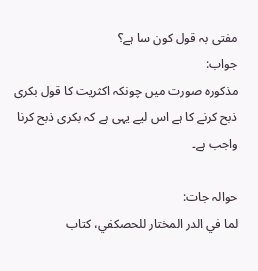مفتی بہ قول کون سا ہے؟
جواب:
مذکورہ صورت میں چونکہ اکثریت کا قول بکری ذبح کرنے کا ہے اس لیے یہی ہے کہ بکری ذبح کرنا واجب ہے۔

حوالہ جات:
لما في الدر المختار للحصكفي، كتاب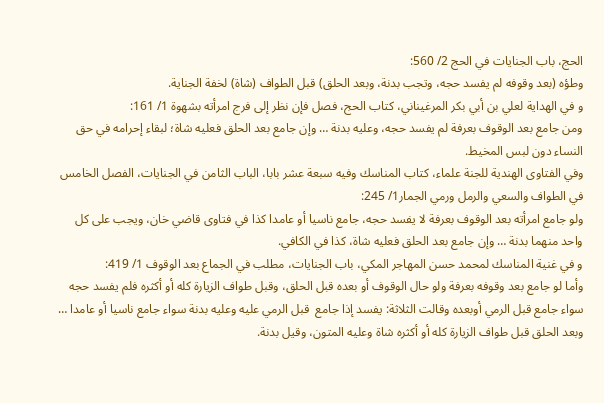الحج، باب الجنايات في الحج 2/ 560:
وطؤه (بعد وقوفه لم يفسد حجه، وتجب بدنة، وبعد الحلق) قبل الطواف (شاة) لخفة الجناية.
و في الهداية لعلي بن أبي بكر المرغيناني، كتاب الحج، فصل فإن نظر إلى فرج امرأته بشهوة 1/ 161:
ومن جامع بعد الوقوف بعرفة لم يفسد حجه، وعليه بدنة … وإن جامع بعد الحلق فعليه شاة؛ لبقاء إحرامه في حق النساء دون لبس المخيط.
وفي الفتاوى الهندية للجنة علماء، كتاب المناسك وفيه سبعة عشر بابا، الباب الثامن في الجنايات، الفصل الخامس في الطواف والسعي والرمل ورمي الجمار1/ 245:
ولو جامع امرأته بعد الوقوف بعرفة لا يفسد حجه، جامع ناسيا أو عامدا كذا في فتاوى قاضي خان، ويجب على كل واحد منهما بدنة … وإن جامع بعد الحلق فعليه شاة، كذا في الكافي.
و في غنية المناسك لمحمد حسن المهاجر المكي، باب الجنايات، مطلب في الجماع بعد الوقوف 1/ 419:
وأما لو جامع بعد وقوفه بعرفة ولو حال الوقوف أو بعده قبل الحلق، وقبل طواف الزيارة كله أو أكثره فلم يفسد حجه سواء جامع قبل الرمي أوبعده وقالت الثلاثة: يفسد إذا جامع  قبل الرمي عليه وعليه بدنة سواء جامع ناسيا أو عامدا … وبعد الحلق قبل طواف الزيارة كله أو أكثره شاة وعليه المتون، وقيل بدنة.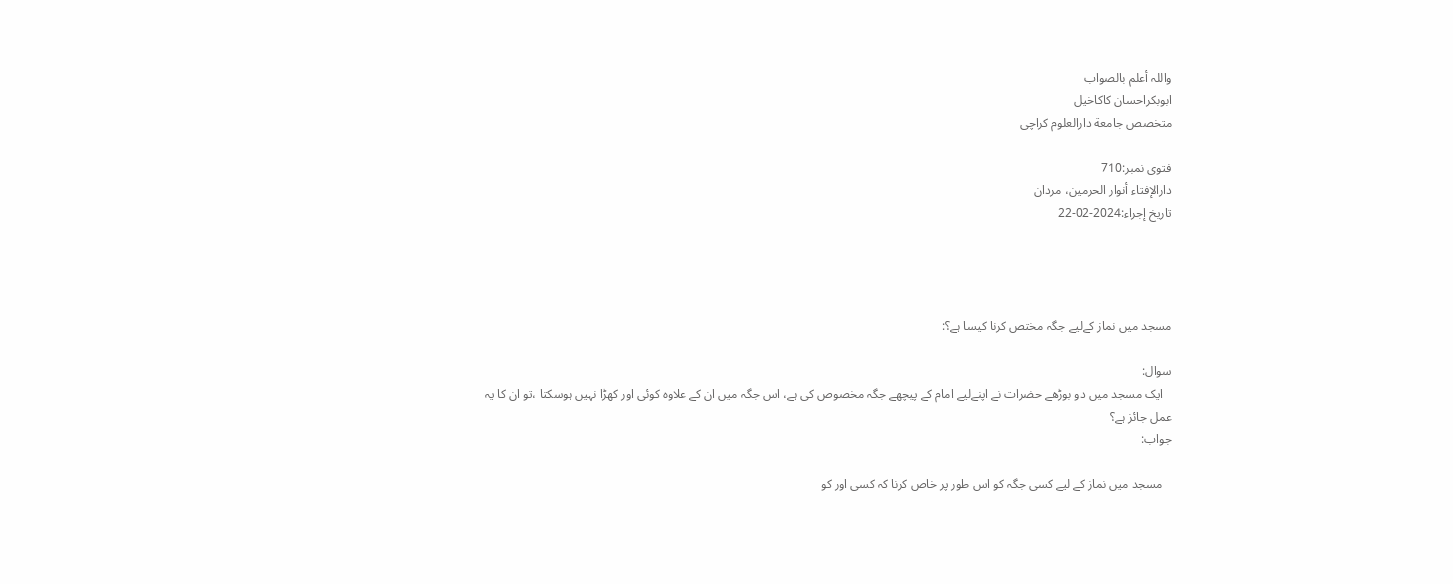واللہ أعلم بالصواب
ابوبكراحسان كاكاخیل
متخصص جامعة دارالعلوم كراچی

فتوی نمبر:710
دارالإفتاء أنوار الحرمين، مردان
تاریخ إجراء:2024-02-22




مسجد میں نماز کےلیے جگہ مختص کرنا کیسا ہے؟:

سوال:
   ایک مسجد میں دو بوڑھے حضرات نے اپنےلیے امام کے پیچھے جگہ مخصوص کی ہے، اس جگہ میں ان کے علاوہ کوئی اور کھڑا نہیں ہوسکتا ،تو ان کا یہ عمل جائز ہے؟
جواب:

   مسجد میں نماز کے لیے کسی جگہ کو اس طور پر خاص کرنا کہ کسی اور کو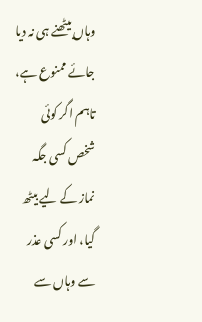وہاں بیٹھنے ہی نہ دیا جائے ممنوع ہے، تاہم اگر کوئی شخص کسی جگہ نماز کے لیے بیٹھ گیا، اور کسی عذر سے وہاں سے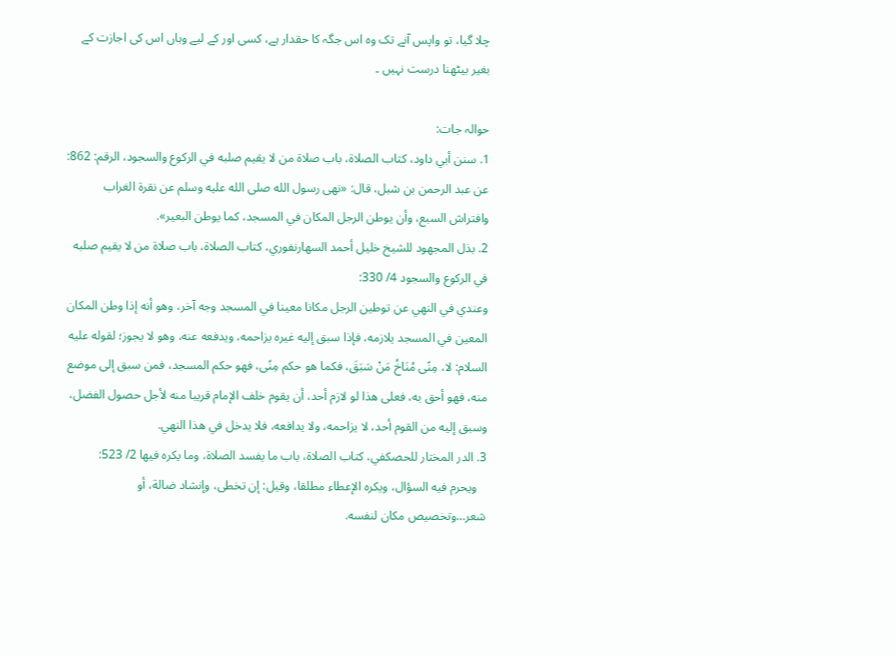چلا گیا، تو واپس آنے تک وہ اس جگہ کا حقدار ہے، کسی اور کے لیے وہاں اس کی اجازت کے بغیر بیٹھنا درست نہیں ۔

حوالہ جات:
1. سنن أبي داود، كتاب الصلاة، باب صلاة من لا يقيم صلبه في الركوع والسجود، الرقم: 862:
عن عبد الرحمن بن شبل، قال: «نهى رسول الله صلى الله عليه وسلم عن نقرة الغراب وافتراش السبع، وأن يوطن الرجل المكان في المسجد، كما يوطن البعير».
2. بذل المجهود للشيخ خليل أحمد السهارنفوري، كتاب الصلاة، باب صلاة من لا يقيم صلبه في الركوع والسجود 4/ 330:
وعندي في النهي عن توطين الرجل مكانا معينا في المسجد وجه آخر، وهو أنه إذا وطن المكان المعين في المسجد يلازمه، فإذا سبق إليه غيره يزاحمه، ويدفعه عنه، وهو لا يجوز؛ لقوله عليه السلام: لا، مِنًى مُنَاخُ مَنْ سَبَقَ، فكما هو حكم مِنًى، فهو حكم المسجد، فمن سبق إلى موضع منه، فهو أحق به، فعلى هذا لو لازم أحد، أن يقوم خلف الإمام قريبا منه لأجل حصول الفضل، وسبق إليه من القوم أحد، لا يزاحمه، ولا يدافعه، فلا يدخل في هذا النهي.
3. الدر المختار للحصكفي، كتاب الصلاة، باب ما يفسد الصلاة، وما يكره فيها 2/ 523:
   ويحرم فيه السؤال، ويكره الإعطاء مطلقا، وقيل: إن تخطى، وإنشاد ضالة، أو شعر…وتخصيص مكان لنفسه.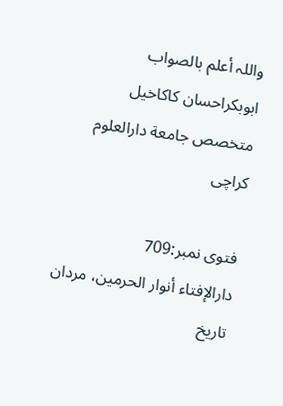واللہ أعلم بالصواب
ابوبكراحسان كاكاخیل
متخصص جامعة دارالعلوم كراچی

فتوی نمبر:709
دارالإفتاء أنوار الحرمين، مردان
تاریخ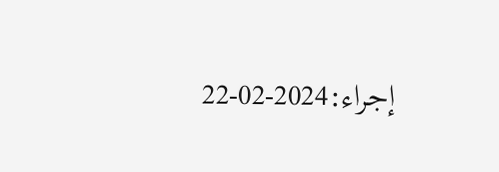إجراء:2024-02-22